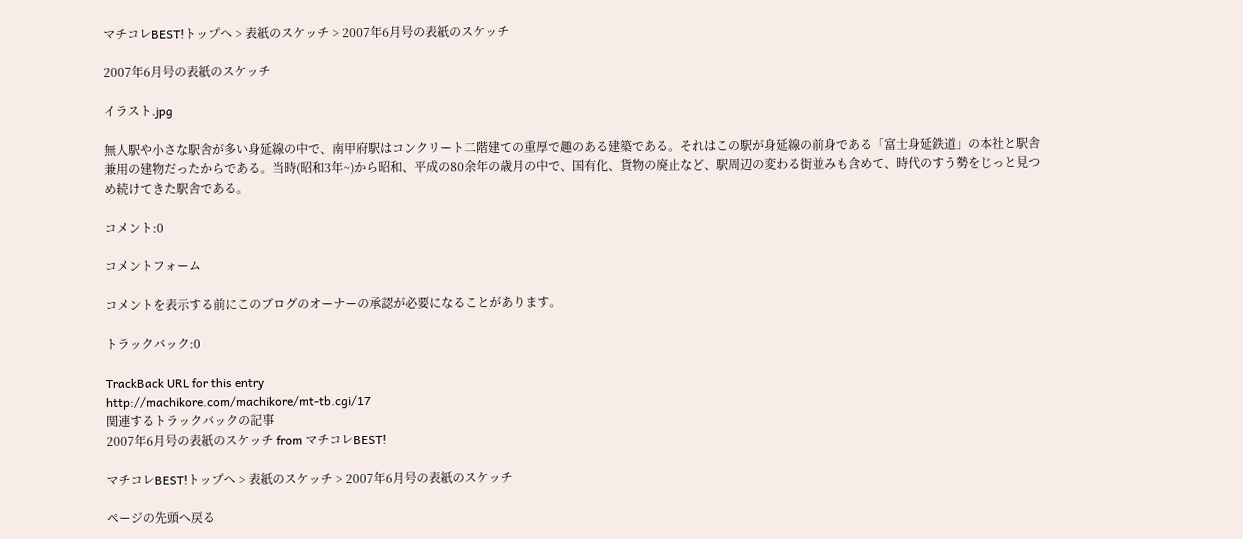マチコレBEST!トップへ > 表紙のスケッチ > 2007年6月号の表紙のスケッチ

2007年6月号の表紙のスケッチ

イラスト.jpg

無人駅や小さな駅舎が多い身延線の中で、南甲府駅はコンクリート二階建ての重厚で趣のある建築である。それはこの駅が身延線の前身である「富士身延鉄道」の本社と駅舎兼用の建物だったからである。当時(昭和3年~)から昭和、平成の80余年の歳月の中で、国有化、貨物の廃止など、駅周辺の変わる街並みも含めて、時代のすう勢をじっと見つめ続けてきた駅舎である。

コメント:0

コメントフォーム

コメントを表示する前にこのブログのオーナーの承認が必要になることがあります。

トラックバック:0

TrackBack URL for this entry
http://machikore.com/machikore/mt-tb.cgi/17
関連するトラックバックの記事
2007年6月号の表紙のスケッチ from マチコレBEST!

マチコレBEST!トップへ > 表紙のスケッチ > 2007年6月号の表紙のスケッチ

ページの先頭へ戻る